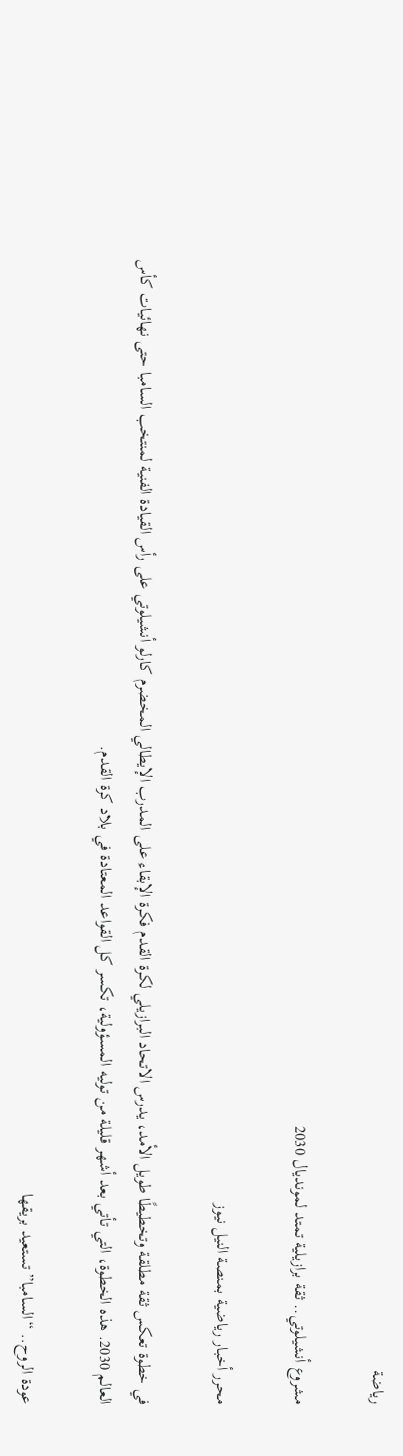رياضة

مشروع أنشيلوتي.. ثقة برازيلية تمتد لمونديال 2030

محرر أخبار رياضية بمنصة النيل نيوز

في خطوة تعكس ثقة مطلقة وتخطيطًا طويل الأمد، يدرس الاتحاد البرازيلي لكرة القدم فكرة الإبقاء على المدرب الإيطالي المخضرم كارلو أنشيلوتي على رأس القيادة الفنية لمنتخب السامبا حتى نهائيات كأس العالم 2030. هذه الخطوة، التي تأتي بعد أشهر قليلة من توليه المسؤولية، تكسر كل القواعد المعتادة في بلاد كرة القدم.

عودة الروح.. “السامبا” تستعيد بريقها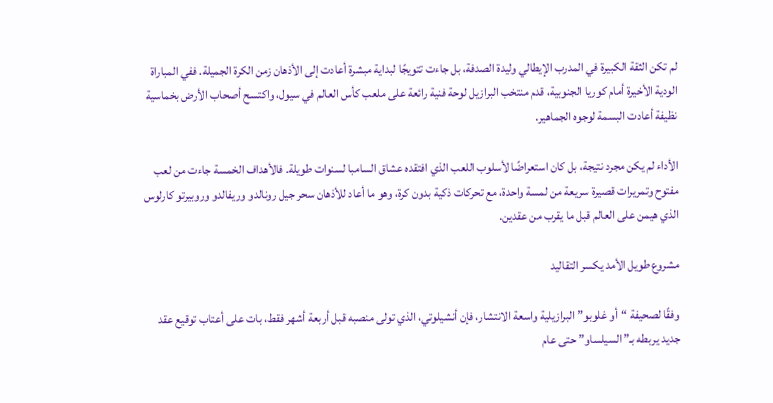لم تكن الثقة الكبيرة في المدرب الإيطالي وليدة الصدفة، بل جاءت تتويجًا لبداية مبشرة أعادت إلى الأذهان زمن الكرة الجميلة. ففي المباراة الودية الأخيرة أمام كوريا الجنوبية، قدم منتخب البرازيل لوحة فنية رائعة على ملعب كأس العالم في سيول، واكتسح أصحاب الأرض بخماسية نظيفة أعادت البسمة لوجوه الجماهير.

الأداء لم يكن مجرد نتيجة، بل كان استعراضًا لأسلوب اللعب الذي افتقده عشاق السامبا لسنوات طويلة. فالأهداف الخمسة جاءت من لعب مفتوح وتمريرات قصيرة سريعة من لمسة واحدة، مع تحركات ذكية بدون كرة، وهو ما أعاد للأذهان سحر جيل رونالدو وريفالدو وروبيرتو كارلوس الذي هيمن على العالم قبل ما يقرب من عقدين.

مشروع طويل الأمد يكسر التقاليد

وفقًا لصحيفة “أو غلوبو” البرازيلية واسعة الانتشار، فإن أنشيلوتي، الذي تولى منصبه قبل أربعة أشهر فقط، بات على أعتاب توقيع عقد جديد يربطه بـ”السيلساو” حتى عام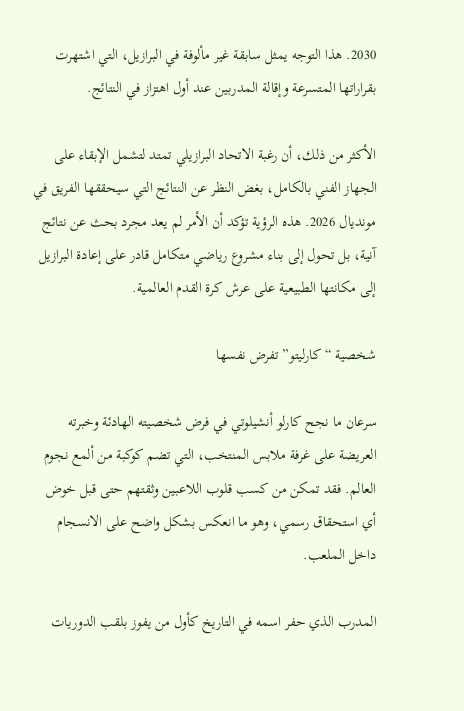2030. هذا التوجه يمثل سابقة غير مألوفة في البرازيل، التي اشتهرت بقراراتها المتسرعة وإقالة المدربين عند أول اهتزاز في النتائج.

الأكثر من ذلك، أن رغبة الاتحاد البرازيلي تمتد لتشمل الإبقاء على الجهاز الفني بالكامل، بغض النظر عن النتائج التي سيحققها الفريق في مونديال 2026. هذه الرؤية تؤكد أن الأمر لم يعد مجرد بحث عن نتائج آنية، بل تحول إلى بناء مشروع رياضي متكامل قادر على إعادة البرازيل إلى مكانتها الطبيعية على عرش كرة القدم العالمية.

شخصية “كارليتو” تفرض نفسها

سرعان ما نجح كارلو أنشيلوتي في فرض شخصيته الهادئة وخبرته العريضة على غرفة ملابس المنتخب، التي تضم كوكبة من ألمع نجوم العالم. فقد تمكن من كسب قلوب اللاعبين وثقتهم حتى قبل خوض أي استحقاق رسمي، وهو ما انعكس بشكل واضح على الانسجام داخل الملعب.

المدرب الذي حفر اسمه في التاريخ كأول من يفوز بلقب الدوريات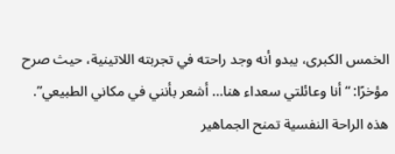الخمس الكبرى، يبدو أنه وجد راحته في تجربته اللاتينية، حيث صرح مؤخرًا: “أنا وعائلتي سعداء هنا… أشعر بأنني في مكاني الطبيعي”. هذه الراحة النفسية تمنح الجماهير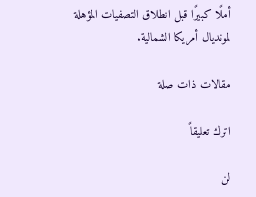أملًا كبيرًا قبل انطلاق التصفيات المؤهلة لمونديال أمريكا الشمالية.

مقالات ذات صلة

اترك تعليقاً

لن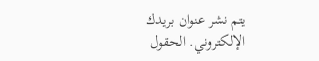يتم نشر عنوان بريدك الإلكتروني. الحقول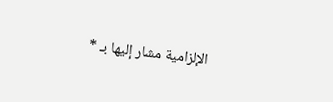الإلزامية مشار إليها بـ *